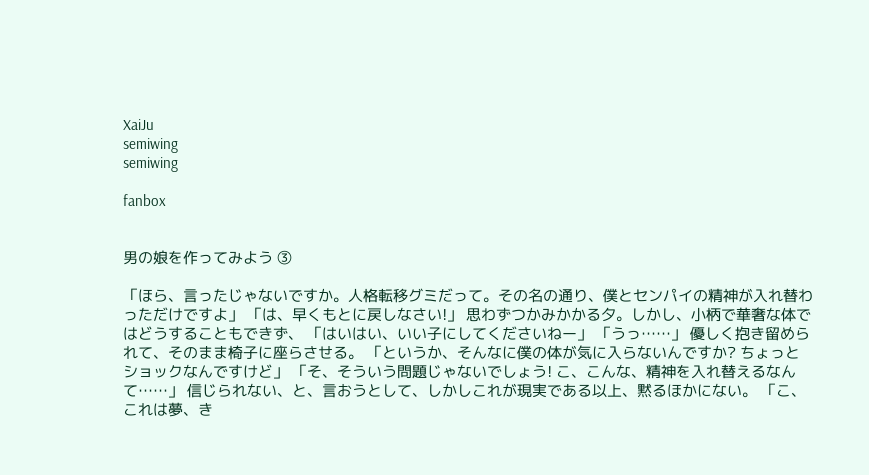XaiJu
semiwing
semiwing

fanbox


男の娘を作ってみよう ③

「ほら、言ったじゃないですか。人格転移グミだって。その名の通り、僕とセンパイの精神が入れ替わっただけですよ」 「は、早くもとに戻しなさい!」 思わずつかみかかる夕。しかし、小柄で華奢な体ではどうすることもできず、 「はいはい、いい子にしてくださいねー」 「うっ……」 優しく抱き留められて、そのまま椅子に座らさせる。 「というか、そんなに僕の体が気に入らないんですか? ちょっとショックなんですけど」 「そ、そういう問題じゃないでしょう! こ、こんな、精神を入れ替えるなんて……」 信じられない、と、言おうとして、しかしこれが現実である以上、黙るほかにない。 「こ、これは夢、き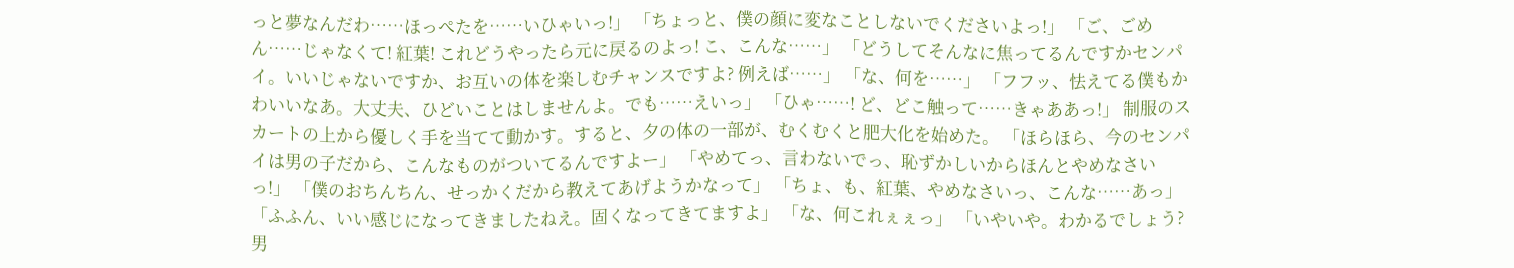っと夢なんだわ……ほっぺたを……いひゃいっ!」 「ちょっと、僕の顔に変なことしないでくださいよっ!」 「ご、ごめん……じゃなくて! 紅葉! これどうやったら元に戻るのよっ! こ、こんな……」 「どうしてそんなに焦ってるんですかセンパイ。いいじゃないですか、お互いの体を楽しむチャンスですよ? 例えば……」 「な、何を……」 「フフッ、怯えてる僕もかわいいなあ。大丈夫、ひどいことはしませんよ。でも……えいっ」 「ひゃ……! ど、どこ触って……きゃああっ!」 制服のスカートの上から優しく手を当てて動かす。すると、夕の体の一部が、むくむくと肥大化を始めた。 「ほらほら、今のセンパイは男の子だから、こんなものがついてるんですよー」 「やめてっ、言わないでっ、恥ずかしいからほんとやめなさいっ!」 「僕のおちんちん、せっかくだから教えてあげようかなって」 「ちょ、も、紅葉、やめなさいっ、こんな……あっ」 「ふふん、いい感じになってきましたねえ。固くなってきてますよ」 「な、何これぇぇっ」 「いやいや。わかるでしょう? 男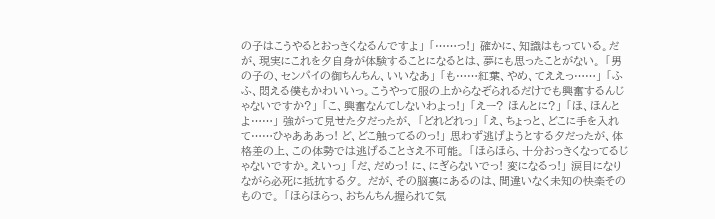の子はこうやるとおっきくなるんですよ」 「……っ!」 確かに、知識はもっている。だが、現実にこれを夕自身が体験することになるとは、夢にも思ったことがない。 「男の子の、センパイの御ちんちん、いいなあ」 「も……紅葉、やめ、てええっ……」 「ふふ、悶える僕もかわいいっ。こうやって服の上からなぞられるだけでも興奮するんじゃないですか?」 「こ、興奮なんてしないわよっ!」 「えー? ほんとに?」 「ほ、ほんとよ……」 強がって見せた夕だったが、 「どれどれっ」 「え、ちょっと、どこに手を入れて……ひゃあああっ! ど、どこ触ってるのっ!」 思わず逃げようとする夕だったが、体格差の上、この体勢では逃げることさえ不可能。 「ほらほら、十分おっきくなってるじゃないですか。えいっ」 「だ、だめっ! に、にぎらないでっ! 変になるっ!」 涙目になりながら必死に抵抗する夕。 だが、その脳裏にあるのは、間違いなく未知の快楽そのもので。 「ほらほらっ、おちんちん握られて気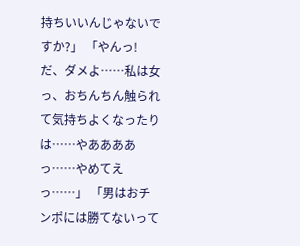持ちいいんじゃないですか?」 「やんっ! だ、ダメよ……私は女っ、おちんちん触られて気持ちよくなったりは……やああああっ……やめてえっ……」 「男はおチンポには勝てないって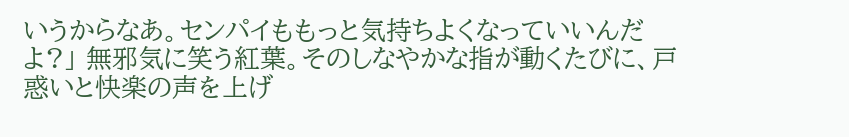いうからなあ。センパイももっと気持ちよくなっていいんだよ?」 無邪気に笑う紅葉。そのしなやかな指が動くたびに、戸惑いと快楽の声を上げ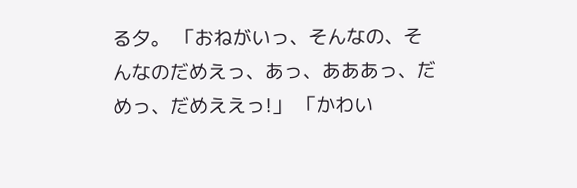る夕。 「おねがいっ、そんなの、そんなのだめえっ、あっ、あああっ、だめっ、だめええっ!」 「かわい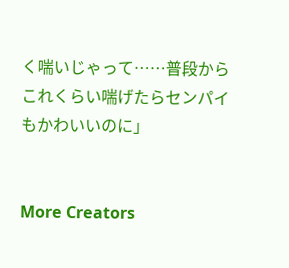く喘いじゃって……普段からこれくらい喘げたらセンパイもかわいいのに」


More Creators